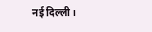नई दिल्ली।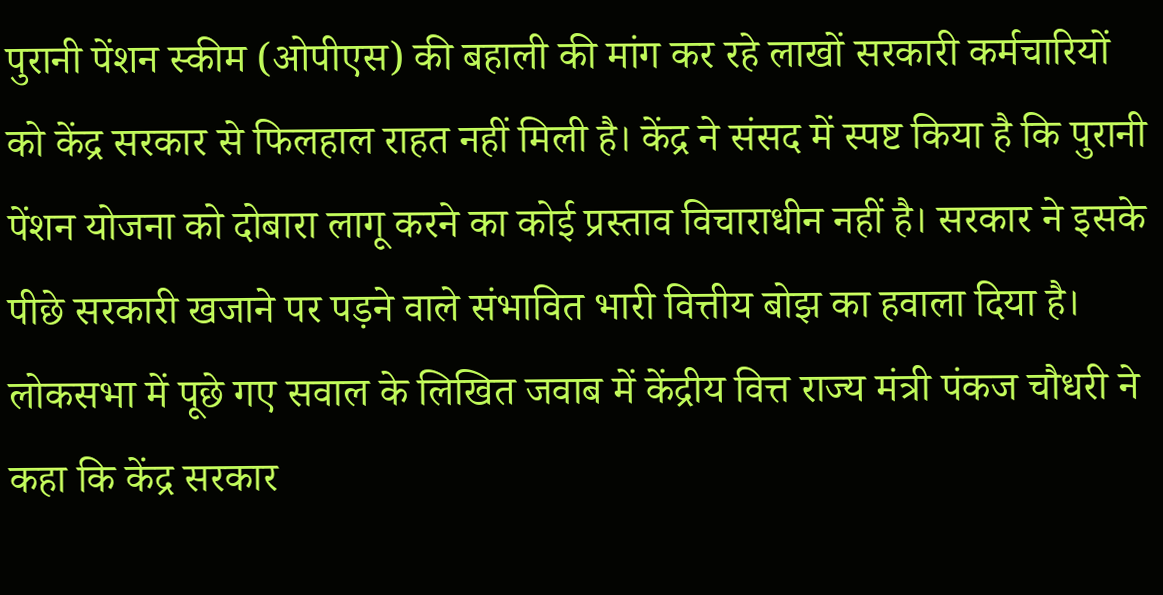पुरानी पेंशन स्कीम (ओपीएस) की बहाली की मांग कर रहे लाखों सरकारी कर्मचारियों को केंद्र सरकार से फिलहाल राहत नहीं मिली है। केंद्र ने संसद में स्पष्ट किया है कि पुरानी पेंशन योजना को दोबारा लागू करने का कोई प्रस्ताव विचाराधीन नहीं है। सरकार ने इसके पीछे सरकारी खजाने पर पड़ने वाले संभावित भारी वित्तीय बोझ का हवाला दिया है।
लोकसभा में पूछे गए सवाल के लिखित जवाब में केंद्रीय वित्त राज्य मंत्री पंकज चौधरी ने कहा कि केंद्र सरकार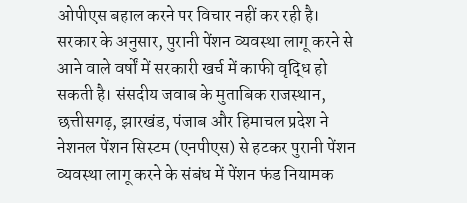ओपीएस बहाल करने पर विचार नहीं कर रही है। सरकार के अनुसार, पुरानी पेंशन व्यवस्था लागू करने से आने वाले वर्षों में सरकारी खर्च में काफी वृद्धि हो सकती है। संसदीय जवाब के मुताबिक राजस्थान, छत्तीसगढ़, झारखंड, पंजाब और हिमाचल प्रदेश ने नेशनल पेंशन सिस्टम (एनपीएस) से हटकर पुरानी पेंशन व्यवस्था लागू करने के संबंध में पेंशन फंड नियामक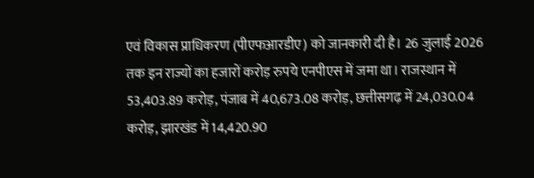एवं विकास प्राधिकरण (पीएफआरडीए) को जानकारी दी है। 26 जुलाई 2026 तक इन राज्यों का हजारों करोड़ रुपये एनपीएस में जमा था। राजस्थान में 53,403.89 करोड़, पंजाब में 40,673.08 करोड़, छत्तीसगढ़ में 24,030.04 करोड़, झारखंड में 14,420.90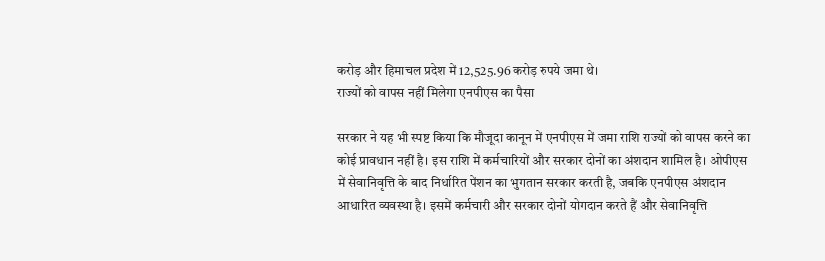करोड़ और हिमाचल प्रदेश में 12,525.96 करोड़ रुपये जमा थे।
राज्यों को वापस नहीं मिलेगा एनपीएस का पैसा

सरकार ने यह भी स्पष्ट किया कि मौजूदा कानून में एनपीएस में जमा राशि राज्यों को वापस करने का कोई प्रावधान नहीं है। इस राशि में कर्मचारियों और सरकार दोनों का अंशदान शामिल है। ओपीएस में सेवानिवृत्ति के बाद निर्धारित पेंशन का भुगतान सरकार करती है, जबकि एनपीएस अंशदान आधारित व्यवस्था है। इसमें कर्मचारी और सरकार दोनों योगदान करते हैं और सेवानिवृत्ति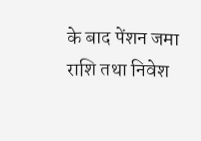के बाद पेंशन जमा राशि तथा निवेश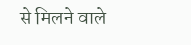से मिलने वाले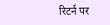रिटर्न पर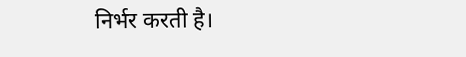निर्भर करती है।